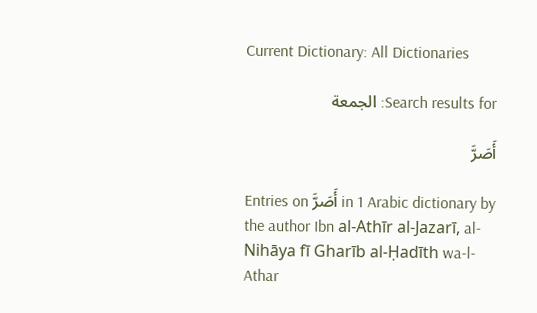Current Dictionary: All Dictionaries

Search results for: الجمعة

أَصَرَّ

Entries on أَصَرَّ in 1 Arabic dictionary by the author Ibn al-Athīr al-Jazarī, al-Nihāya fī Gharīb al-Ḥadīth wa-l-Athar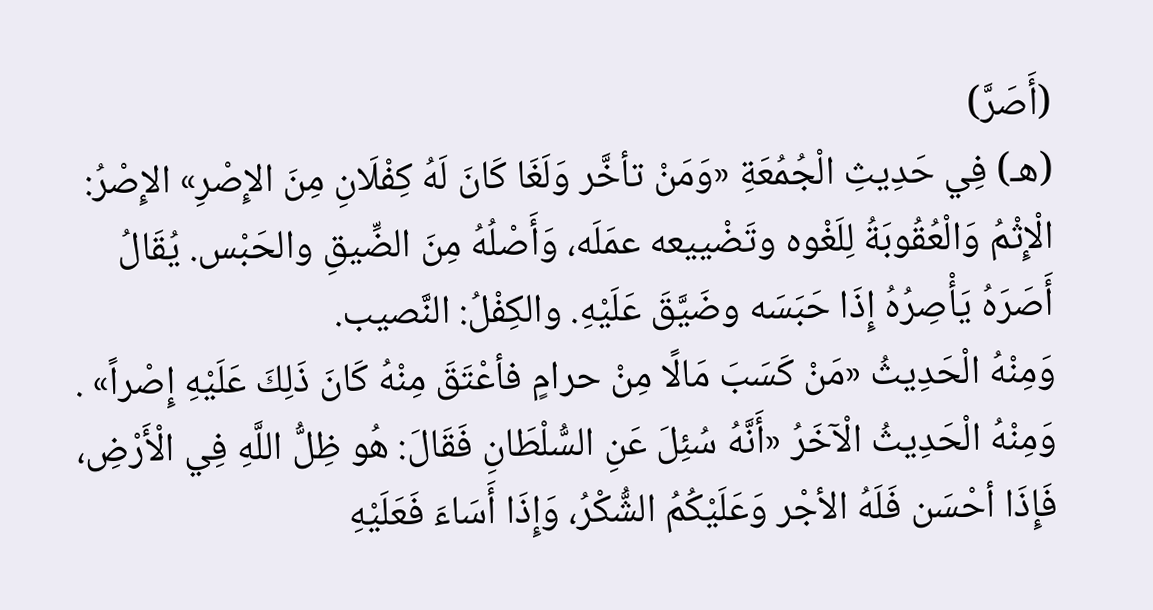(أَصَرَّ)
(هـ) فِي حَدِيثِ الْجُمُعَةِ «وَمَنْ تأخَّر وَلَغَا كَانَ لَهُ كِفْلَانِ مِنَ الإِصْرِ» الإِصْرُ: الْإِثْمُ وَالْعُقُوبَةُ لِلَغْوه وتَضْييعه عمَلَه، وَأَصْلُهُ مِنَ الضِّيقِ والحَبْس. يُقَالُ أَصَرَهُ يَأْصِرُهُ إِذَا حَبَسَه وضَيَّقَ عَلَيْهِ. والكِفْلُ: النَّصيب.
وَمِنْهُ الْحَدِيثُ «مَنْ كَسَبَ مَالًا مِنْ حرامٍ فأعْتَقَ مِنْهُ كَانَ ذَلِكَ عَلَيْهِ إِصْراً» .
وَمِنْهُ الْحَدِيثُ الْآخَرُ «أَنَّهُ سُئِلَ عَنِ السُّلْطَانِ فَقَالَ: هُو ظِلُّ اللَّهِ فِي الْأَرْضِ، فَإِذَا أحْسَن فَلَهُ الأجْر وَعَلَيْكُمُ الشُّكْرُ، وَإِذَا أَسَاءَ فَعَلَيْهِ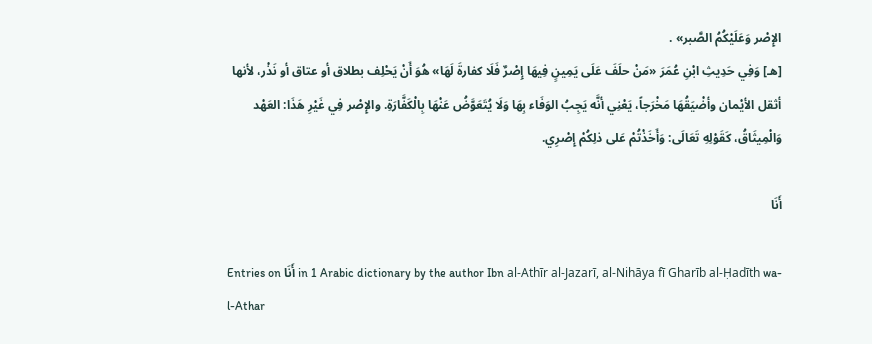الإِصْر وَعَلَيْكُمُ الصَّبر» .
[هـ] وَفِي حَدِيثِ ابْنِ عُمَرَ «مَنْ حلَفَ عَلَى يَمِينٍ فِيهَا إِصْرٌ فَلَا كفارةَ لَهَا» هُوَ أَنْ يَحْلِف بطلاق أو عتاق أو نَذْر، لأنها أثقل الأيْمان وأضْيَقُهَا مَخْرَجاً، يَعْنِي أنَّه يَجِبُ الوَفَاء بِهَا وَلَا يُتَعَوَّضُ عَنْهَا بِالْكَفَّارَةِ. والإِصْر فِي غَيْرِ هَذَا: العَهْد وَالْمِيثَاقُ، كَقَوْلِهِ تَعَالَى: وَأَخَذْتُمْ عَلى ذلِكُمْ إِصْرِي.

أَنَا

Entries on أَنَا in 1 Arabic dictionary by the author Ibn al-Athīr al-Jazarī, al-Nihāya fī Gharīb al-Ḥadīth wa-l-Athar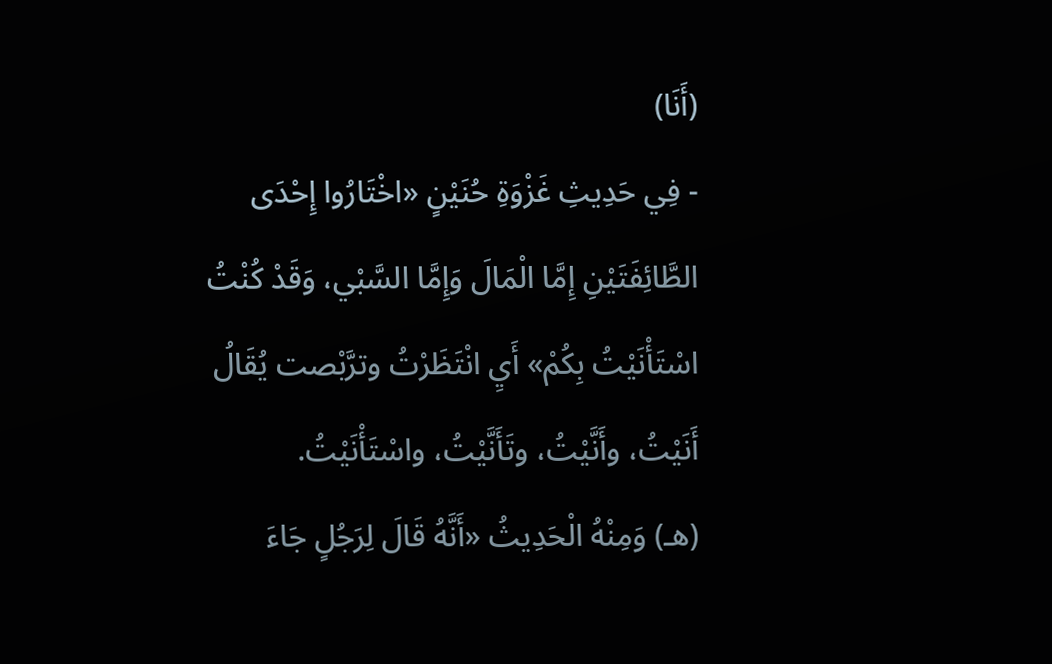(أَنَا)
- فِي حَدِيثِ غَزْوَةِ حُنَيْنٍ «اخْتَارُوا إِحْدَى الطَّائِفَتَيْنِ إِمَّا الْمَالَ وَإِمَّا السَّبْي، وَقَدْ كُنْتُ اسْتَأْنَيْتُ بِكُمْ» أَيِ انْتَظَرْتُ وترَّبْصت يُقَالُ أَنَيْتُ، وأَنَّيْتُ، وتَأَنَّيْتُ، واسْتَأْنَيْتُ.
(هـ) وَمِنْهُ الْحَدِيثُ «أَنَّهُ قَالَ لِرَجُلٍ جَاءَ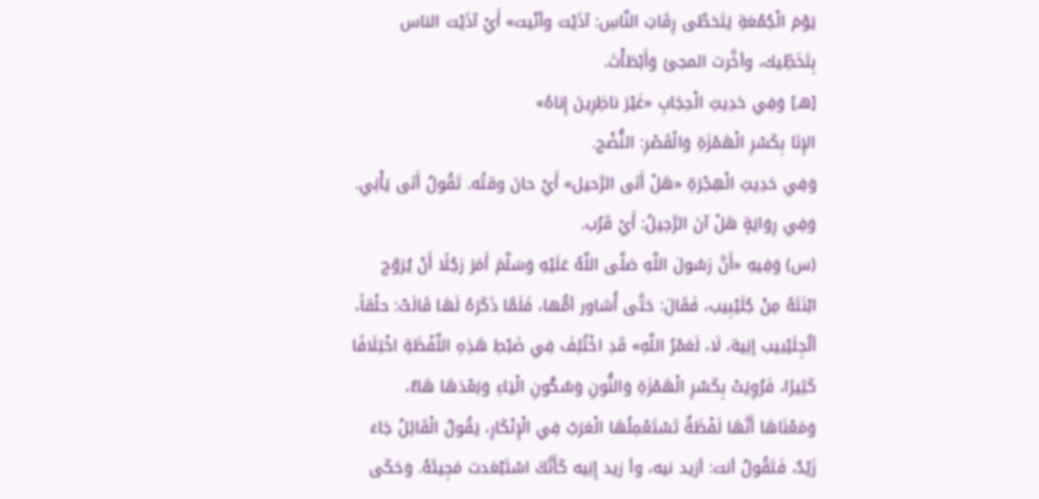يَوْمَ الْجُمُعَةِ يَتَخطَّى رِقَابَ النَّاسِ: آذَيْت وآَنْيت» أَيْ آذَيْت الناس بِتَخَطِّيك، وأخَّرت المجئ وَأَبْطَأْتَ.
[هـ] وَفِي حَدِيثِ الْحِجَابِ «غَيْرَ ناظِرِينَ إِناهُ»
الإِنَا بِكَسْرِ الْهَمْزَةِ وَالْقَصْرِ: النُّضْج.
وَفِي حَدِيثِ الْهِجْرَةِ «هَلْ أَنَى الرَّحيل» أَيْ حانَ وقتُه. تَقُولُ أَنَى يَأْنِي. وَفِي رِوَايَةٍ هَلْ آنَ الرَّحِيلُ: أَيْ قَرُب.
(س) وَفِيهِ «أَنَّ رَسُولَ اللَّهِ صَلَّى اللَّهُ عَلَيْهِ وَسَلَّمَ أَمَرَ رَجُلًا أَنْ يُزوّج ابْنَتَهُ مِنْ جُلَيْبِيب، فَقَالَ: حَتَّى أُشاور أمُّها، فَلَمَّا ذَكَرَهُ لَهَا قَالَتْ: حلْقاً، ألُجِلَيْبيب إنِية، لَا، لَعَمْرُ اللَّهِ» قَدِ اخْتُلِفَ فِي ضَبْطِ هَذِهِ اللَّفْظَةِ اخْتِلَافًا كَثِيرًا، فَرُوِيَتْ بِكَسْرِ الْهَمْزَةِ وَالنُّونِ وَسُكُونِ الْيَاءِ وَبَعْدَهَا هَاءٌ، وَمَعْنَاهَا أَنَّهَا لَفْظَةٌ تَسْتَعْمِلُهَا الْعَرَبُ فِي الْإِنْكَارِ، يَقُولُ الْقَائِلُ جَاءَ زَيْدٌ، فَتَقُولُ أنت: أزيد نيه، وأ زيد إِنِيه كَأَنَّكَ اسْتَبْعَدت مَجِيئَهُ. وَحَكَى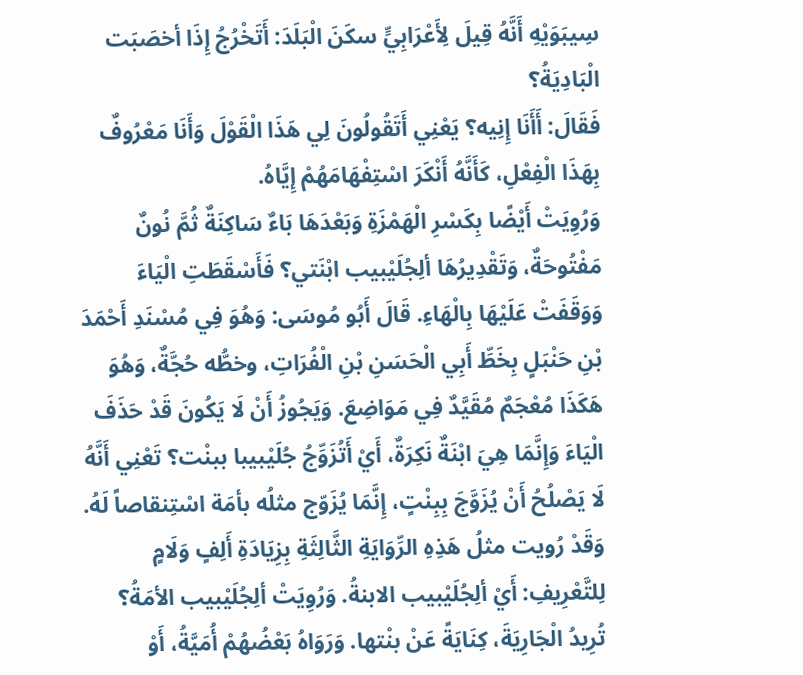سِيبَوَيْهِ أَنَّهُ قِيلَ لِأَعْرَابِيٍّ سكَنَ الْبَلَدَ: أَتَخْرُجُ إِذَا أخصَبَت الْبَادِيَةُ؟
فَقَالَ: أَأَنَا إِنِيه؟ يَعْنِي أَتَقُولُونَ لِي هَذَا الْقَوْلَ وَأَنَا مَعْرُوفٌ بِهَذَا الْفِعْلِ، كَأَنَّهُ أَنْكَرَ اسْتِفْهَامَهُمْ إِيَّاهُ.
وَرُوِيَتْ أَيْضًا بِكَسْرِ الْهَمْزَةِ وَبَعْدَهَا بَاءٌ سَاكِنَةٌ ثُمَّ نُونٌ مَفْتُوحَةٌ، وَتَقْدِيرُهَا ألِجُلَيْبيب ابْنَتي؟ فَأَسْقَطَتِ الْيَاءَ وَوَقَفَتْ عَلَيْهَا بِالْهَاءِ. قَالَ أَبُو مُوسَى: وَهُوَ فِي مُسْنَدِ أَحْمَدَ بْنِ حَنْبَلٍ بِخَطِّ أَبِي الْحَسَنِ بْنِ الْفُرَاتِ، وخطُّه حُجَّةٌ، وَهُوَ هَكَذَا مُعْجَمٌ مُقَيَّدٌ فِي مَوَاضِعَ. وَيَجُوزُ أَنْ لَا يَكُونَ قَدْ حَذَفَ الْيَاءَ وَإِنَّمَا هِيَ ابْنَةٌ نَكِرَةٌ، أَيْ أَتُزَوِّجُ جُلَيْبيبا ببنْت؟ تَعْنِي أَنَّهُ لَا يَصْلُحُ أَنْ يُزَوَّجَ بِبِنْتٍ، إِنَّمَا يُزَوّج مثلُه بأمَة اسْتِنقاصاً لَهُ. وَقَدْ رُويت مثلُ هَذِهِ الرِّوَايَةِ الثَّالِثَةِ بِزِيَادَةِ أَلِفٍ وَلَامٍ لِلتَّعْرِيفِ: أَيْ ألِجُلَيْبيب الابنةُ. وَرُوِيَتْ ألِجُلَيْبيب الأمَةُ؟ تُرِيدُ الْجَارِيَةَ، كِنَايَةً عَنْ بنْتها. وَرَوَاهُ بَعْضُهُمْ أُمَيَّةُ، أَوْ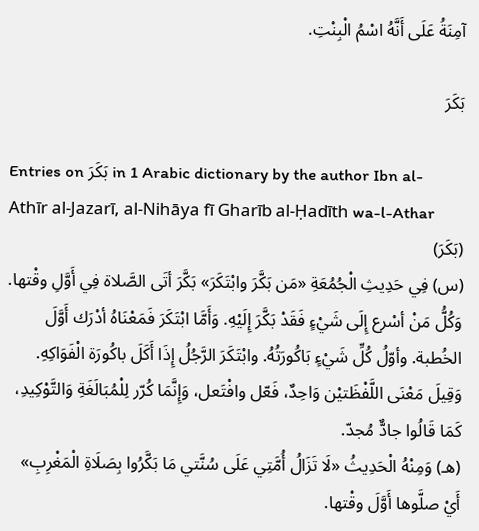آمِنَةُ عَلَى أَنَّهُ اسْمُ الْبِنْتِ.

بَكَرَ

Entries on بَكَرَ in 1 Arabic dictionary by the author Ibn al-Athīr al-Jazarī, al-Nihāya fī Gharīb al-Ḥadīth wa-l-Athar
(بَكَرَ)
(س) فِي حَدِيثِ الْجُمُعَةِ «مَن بَكَّرَ وابْتَكَرَ» بَكَّرَ أتَى الصَّلاة فِي أَوَّلِ وقْتها. وَكُلُّ مَنْ أسْرع إِلَى شَيْءٍ فَقَدْ بَكَّرَ إِلَيْهِ. وَأَمَّا ابْتَكَرَ فَمَعْنَاهُ أدْرَك أَوَّلَ الخُطبة. وأوّلُ كُلِّ شَيْءٍ بَاكُورَتُهُ. وابْتَكَرَ الرَّجُلُ إِذَا أَكَلَ باكُورَة الْفَوَاكِهِ. وَقِيلَ مَعْنَى اللَّفْظَتيْن وَاحِدٌ، فَعّل وافْتَعل، وَإِنَّمَا كُرّر لِلْمُبَالَغَةِ وَالتَّوْكِيدِ، كَمَا قَالُوا جادٌّ مُجدّ.
(هـ) وَمِنْهُ الْحَدِيثُ «لَا تَزَالُ أُمَّتِي عَلَى سُنَّتي مَا بَكَّرُوا بِصَلَاةِ الْمَغْرِبِ» أَيْ صلَّوها أَوَّلَ وقْتها.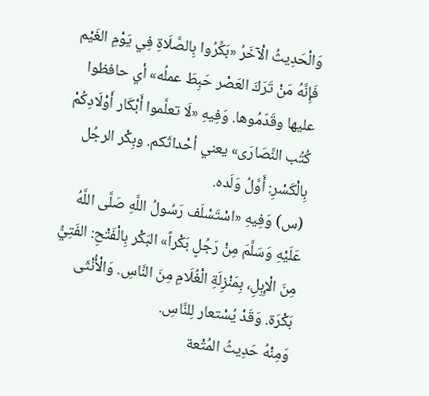وَالْحَدِيثُ الْآخَرُ «بَكِّرُوا بِالصَّلَاةِ فِي يَوْمِ الغَيْم فَإِنَّهُ مَنْ تَرَكَ العَصْر حَبِطَ عملُه» أي حافظوا عليها وقَدّمُوها. وَفِيهِ «لَا تعلَّموا أَبْكَار أَوْلَادِكُمْ كُتُب النَّصَارَى» يعني أحْداثَكم. وبِكْر الرجُل بِالْكَسْرِ: أَوَّلُ وَلَده.
(س) وَفِيهِ «اسْتَسْلَف رَسُولُ اللَّهِ صَلَّى اللَّهُ عَلَيْهِ وَسَلَّمَ مِنْ رَجُلٍ بَكْراً» البَكْر بِالْفَتْحِ: الفَتِيُّ مِنَ الْإِبِلِ، بِمَنْزِلَةِ الْغُلَامِ مِنَ النَّاسِ. وَالْأُنْثَى بَكْرَة. وَقَدْ يُسْتعار لِلنَّاسِ.
وَمِنْهُ حَدِيثُ المُتْعة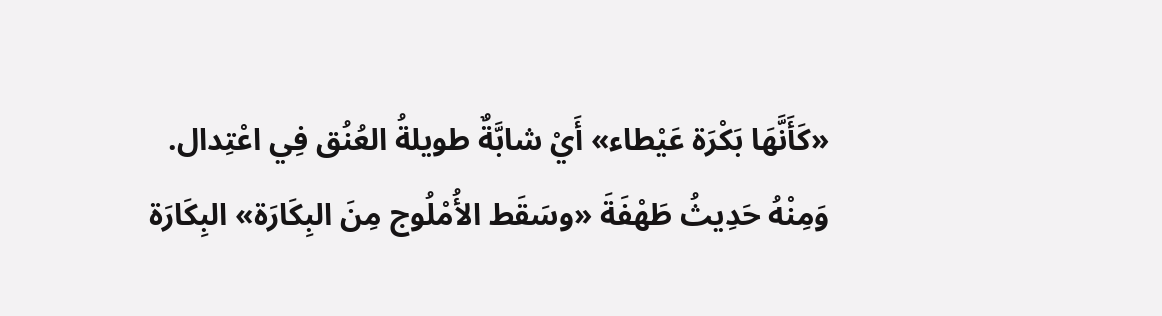«كَأَنَّهَا بَكْرَة عَيْطاء» أَيْ شابَّةٌ طويلةُ العُنُق فِي اعْتِدال.
وَمِنْهُ حَدِيثُ طَهْفَةَ «وسَقَط الأُمْلُوج مِنَ البِكَارَة» البِكَارَة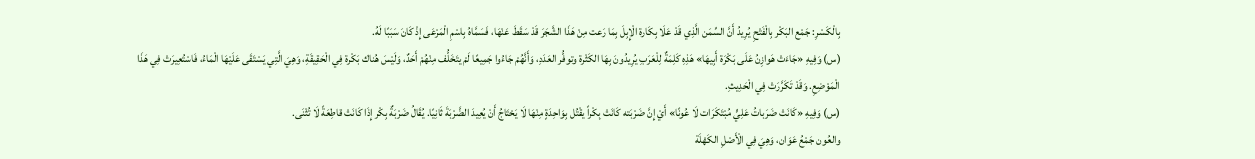بِالْكَسْرِ: جَمْع البَكْر بِالْفَتْحِ يُرِيدُ أَنَّ السِّمَن الَّذِي قَدْ عَلَا بِكَارة الْإِبِلَ بِمَا رَعت مِنْ هَذَا الشَّجَرَ قَدْ سَقَطَ عَنْهَا، فَسَمَّاهُ بِاسْمِ الْمَرْعَى إِذْ كَانَ سَبَبًا لَهُ.
(س) وَفِيهِ «جَاءَتْ هَوازِنُ عَلَى بَكْرَة أَبِيهَا» هَذِهِ كَلِمَةٌ لِلْعَرَبِ يُرِيدُونَ بِهَا الكَثْرة وتوفُّر العَدَدِ، وَأَنَّهُمْ جَاءُوا جَمِيعًا لَمْ يتَخَلُّف مِنْهُمْ أَحَدٌ، وَلَيْسَ هُناك بَكْرة فِي الْحَقِيقَةِ، وَهِيَ الَّتِي يَسْتَقَى عَلَيْهَا الْمَاءُ، فَاسْتُعِيرَتْ فِي هَذَا الْمَوْضِعِ. وَقَدْ تَكَرَّرَتْ فِي الْحَدِيثِ.
(س) وَفِيهِ «كَانَتْ ضَرَباتُ عَلِيٍّ مُبْتَكَرَات لَا عُونًا» أَيْ إِنَّ ضَرْبَته كَانَتْ بِكْراً يقْتُل بِوَاحِدَةٍ مِنْهَا لَا يَحْتَاجُ أَنْ يُعِيدَ الضَّرْبَةَ ثَانِيًا. يُقَالُ ضَرْبَةٌ بِكْر إِذَا كَانَتْ قاطِعَةً لَا تُثْنَى.
والعُون جَمْعُ عَوَان، وَهِيَ فِي الْأَصْلِ الكَهْلَة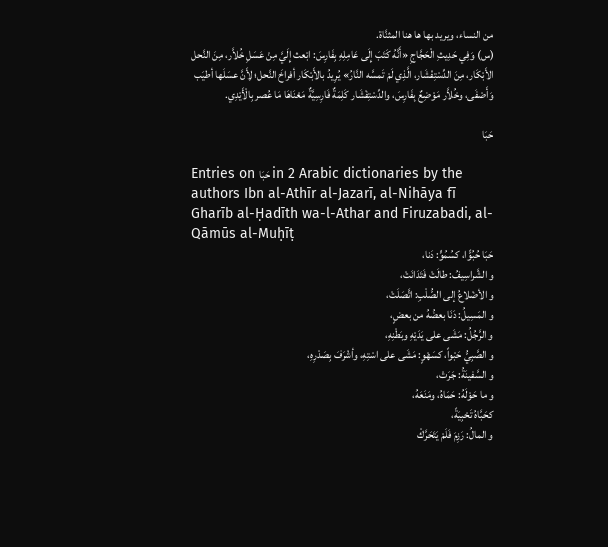من النساء، ويريد بها ها هنا المثنَّاة.
(س) وَفِي حَدِيثِ الْحَجَّاجِ «أَنَّهُ كَتَبَ إِلَى عَامِلِهِ بِفَارِسَ: ابْعث إِلَيَّ مِنْ عَسَلِ خُلاَّر، مِنَ النَّحل الأَبْكَار، مِنَ الدِّسْتِفْشَار، الَّذِي لَمْ تَمسَّه النَّارُ» يُرِيدُ بالأَبْكَار أفراخَ النَّحل؛ لِأَنَّ عسَلَها أطيَب وَأَصْفَى، وخُلاَّر مَوْضِعٌ بِفَارِسَ، والدِّسْتِفْشَار كَلِمَةٌ فَارِسِيَّةٌ مَعْنَاهَا مَا عُصر بِالْأَيْدِي.

حَبَا

Entries on حَبَا in 2 Arabic dictionaries by the authors Ibn al-Athīr al-Jazarī, al-Nihāya fī Gharīb al-Ḥadīth wa-l-Athar and Firuzabadi, al-Qāmūs al-Muḥīṭ
حَبَا حُبُوًّا، كسُمُوٍّ: دَنا،
و الشَّراسِيفُ: طالَتْ فَتَدَانَتْ،
و الأضْلاعُ إلى الصُّلْبِ: اتَّصَلَتْ،
و المَسِيلُ: دَنَا بعضُهُ من بعضٍ،
و الرَّجُلُ: مَشَى على يَدَيْهِ وبَطْنِهِ،
و الصَّبِيُّ حَبْواً، كسَهْوٍ: مَشَى على اسْتِهِ، وأشْرَفَ بِصَدْرِهِ،
و السَّفينَةُ: جَرَتْ،
و ما حَوْلَهُ: حَمَاهُ، ومَنَعَهُ،
كحَبَّاهُ تَحْبِيَةً،
و المالُ: رَزِمَ فَلَمْ يَتَحَرَّكْ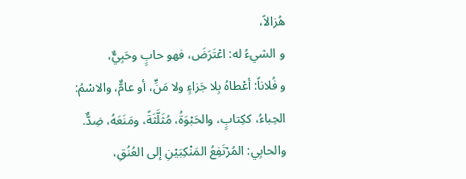هُزالاً،
و الشيءُ له: اعْتَرَضَ، فهو حابٍ وحَبِيٌّ،
و فُلاناً: أعْطاهُ بِلا جَزاءٍ ولا مَنٍّ، أو عامٌّ، والاسْمُ: الحِباءُ، ككِتابٍ، والحَبْوَةُ، مُثَلَّثَةً، ومَنَعَهُ، ضِدٌّ.
والحابِي: المُرْتَفِعُ المَنْكِبَيْنِ إلى العُنُقِ،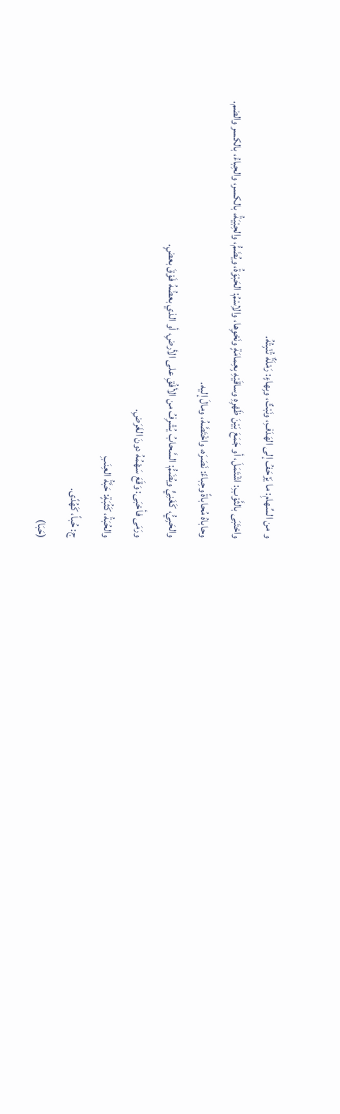و من السِّهامِ: ما يَزْحَفُ إلى الهَدَفِ، ونَبْتٌ، وبِهاءٍ: رَمْلَةٌ تُنْبِتُهُ.
واحْتَبَى بالثَّوْبِ: اشْتَمَلَ، أو جَمَعَ بَيْنَ ظَهْرِهِ وساقَيْهِ بِعِمامَةٍ ونَحْوِها، والاِسْمُ: الحَبْوَةُ، ويُضَمُّ، والحِبْيَةُ، بالكسر، والحِباءُ، بالكسر والضم.
وحاباهُ مُحاباةً وحِباءً: نَصَرَه، واخْتَصَّهُ، ومالَ إليه.
والحَبِيُّ، كَغَنِيٍّ ويُضَمُّ: السَّحابُ يُشْرِفُ من الأفُقِ على الأرضِ، أو الذي بعضُهُ فَوْقَ بعضٍ.
ورَمَى فأحْبَى: وَقَعَ سَهْمُهُ دونَ الغَرَضِ.
والحُبَةُ، كَثُبَةٍ: حَبَّةُ العِنَبِ
ج: حُباً، كَهُدًى.
(حَبَا)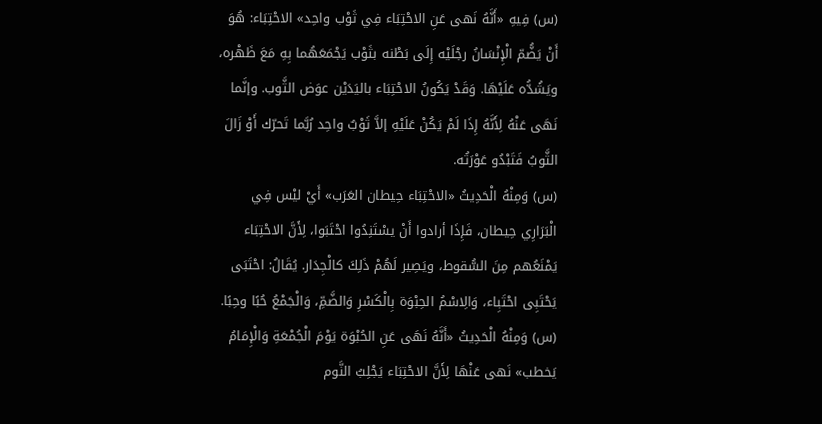(س) فِيهِ «أَنَّهُ نَهى عَنِ الاحْتِبَاء فِي ثَوْب واحِد» الاحْتِبَاء: هُوَ أَنْ يَضُّمّ الْإِنْسَانُ رجْلَيْه إِلَى بَطْنه بثَوْب يَجْمَعَهُما بِهِ مَعَ ظَهْره، ويَشُدُّه عَلَيْهَا. وَقَدْ يَكُونُ الاحْتِبَاء باليَدَيْن عوَض الثَّوب. وإنَّما نَهَى عَنْهُ لِأَنَّهُ إِذَا لَمْ يَكُنْ عَلَيْهِ إلاَّ ثَوْبٌ واحِد رُبَّما تَحرّك أَوْ زَالَ الثَّوبُ فَتَبْدُو عَوْرَتُه.
(س) وَمِنْهُ الْحَدِيثُ «الاحْتِبَاء حِيطان العَرَب» أَيْ ليْس فِي الْبَرَارِي حِيطان، فَإِذَا أرادوا أَنْ يسْتَنِدُوا احْتَبَوا، لِأَنَّ الاحْتِبَاء يَمْنَعُهم مِنَ السُّقوط، ويَصِير لَهُمْ ذَلِكَ كالْجِدَار. يُقَالُ: احْتَبَى يَحْتَبِى احْتَبِاء، وَالِاسْمُ الحِبْوَة بِالْكَسْرِ وَالضَّمِّ، وَالْجَمْعُ حُبًا وحِبًا.
(س) وَمِنْهُ الْحَدِيثُ «أَنَّهُ نَهَى عَنِ الحُبْوَة يَوْمَ الْجُمْعَةِ وَالْإِمَامُ يَخطب» نَهى عَنْهَا لِأَنَّ الاحْتِبَاء يَجْلِبُ النَّوم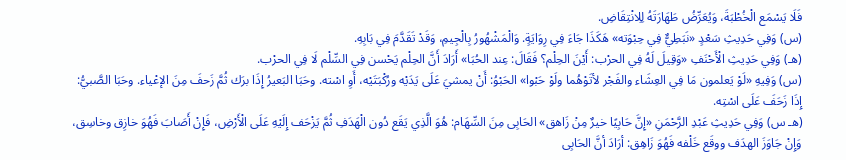فَلَا يَسْمَع الْخُطْبَةَ، وَيُعَرِّضُ طَهَارَتَهُ لِلِانْتِقَاضِ.
(س) وَفِي حَدِيثِ سَعْدٍ «نَبَطِيٌّ فِي حِبْوَته» هَكَذَا جَاءَ فِي رِوَايَةٍ. وَالْمَشْهُورُ بِالْجِيمِ، وَقَدْ تَقَدَّمَ فِي بَابِهِ.
(هـ) وَفِي حَدِيثِ الْأَحْنَفِ «وَقِيلَ لَهُ فِي الحرْب: أَيْنَ الحِلْم؟ فَقَالَ: عِند الحُبَا» أَرَادَ أَنَّ الحِلْم يَحْسن فِي السِّلْم لَا فِي الحرْب.
(س) وَفِيهِ «لَوْ يَعلمون مَا فِي العِشَاء والفَجْر لأتَوْهُما ولَوْ حَبْوا» الحَبْوُ: أَنْ يمشيَ عَلَى يَدَيْه ورُكْبَتَيْه، أَوِ اسْته. وحَبَا البَعيرُ إِذَا برَك ثُمَّ زَحفَ مِنَ الإعْياء. وحَبَا الصَّبيُّ: إِذَا زَحَفَ عَلَى اسْتِه.
(هـ س) وَفِي حَدِيثِ عَبْدِ الرَّحْمَنِ «إِنَّ حَابِيًا خيرٌ مِنْ زَاهق» الحَابِى مِنَ السِّهَام: هُوَ الَّذِي يَقَع دُون الْهَدَفِ ثُمَّ يَزْحَف إِلَيْهِ عَلَى الْأَرْضِ، فَإِنْ أَصَابَ فَهُوَ خازِق وخاسِق، وَإِنْ جَاوَزَ الهدَف ووقَع خَلْفه فَهُوَ زَاهِق: أرَادَ أنَّ الحَابِى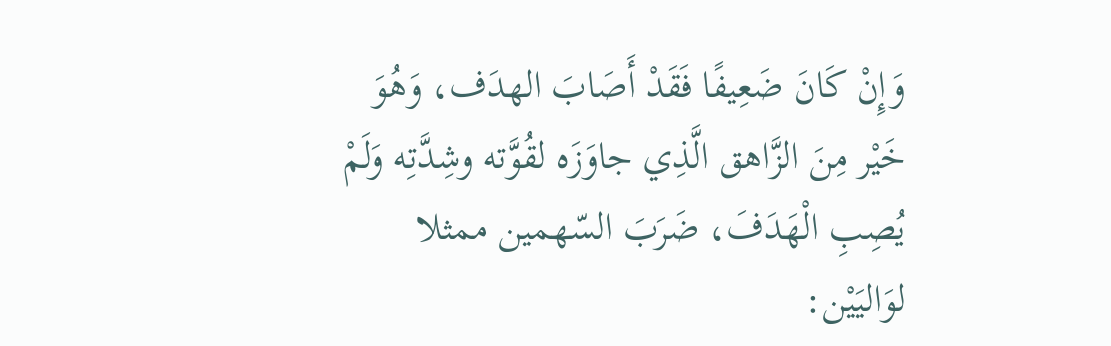وَإِنْ كَانَ ضَعِيفًا فَقَدْ أَصَابَ الهدَف، وَهُوَ خَيْر مِنَ الزَّاهق الَّذِي جاوَزَه لقُوَّته وشِدَّتِه وَلَمْ يُصِبِ الْهَدَفَ، ضَرَبَ السّهمين ممثلا لوَاليَيْن: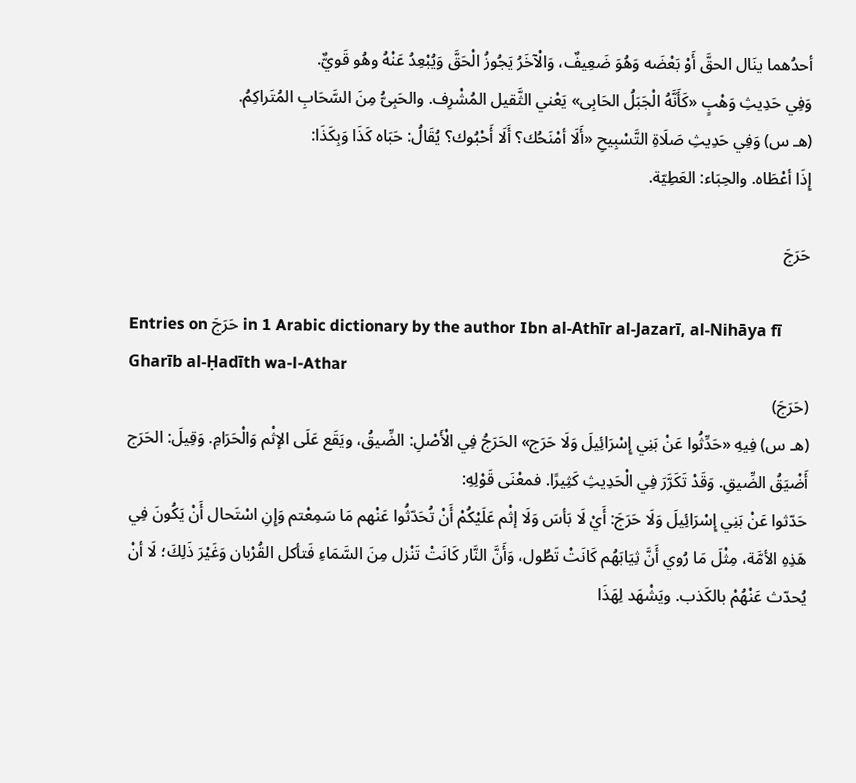أحدُهما ينَال الحقَّ أَوْ بَعْضَه وَهُوَ ضَعِيفٌ، وَالْآخَرُ يَجُوزُ الْحَقَّ وَيُبْعِدُ عَنْهُ وهُو قَويٌّ.
وَفِي حَدِيثِ وَهْبٍ «كَأَنَّهُ الْجَبَلُ الحَابِى» يَعْني الثَّقيل المُشْرِف. والحَبِىُّ مِنَ السَّحَابِ المُتَراكِمُ.
(هـ س) وَفِي حَدِيثِ صَلَاةِ التَّسْبِيحِ «أَلَا أمْنَحُك؟ أَلَا أَحْبُوك؟ يُقَالُ: حَبَاه كَذَا وَبِكَذَا:
إِذَا أعْطَاه. والحِبَاء: العَطِيّة.

حَرَجَ

Entries on حَرَجَ in 1 Arabic dictionary by the author Ibn al-Athīr al-Jazarī, al-Nihāya fī Gharīb al-Ḥadīth wa-l-Athar
(حَرَجَ)
(هـ س) فِيهِ «حَدِّثُوا عَنْ بَنِي إِسْرَائِيلَ وَلَا حَرَج» الحَرَجُ فِي الْأَصْلِ: الضِّيقُ، ويَقَع عَلَى الإثْم وَالْحَرَامِ. وَقِيلَ: الحَرَج أَضْيَقُ الضِّيقِ. وَقَدْ تَكَرَّرَ فِي الْحَدِيثِ كَثِيرًا. فمعْنَى قَوْلِهِ:
حَدّثوا عَنْ بَنِي إِسْرَائِيلَ وَلَا حَرَجَ: أَيْ لَا بَأسَ وَلَا إثْم عَلَيْكُمْ أَنْ تُحَدّثُوا عَنْهم مَا سَمِعْتم وَإِنِ اسْتَحال أَنْ يَكُونَ فِي هَذِهِ الأمَّة، مِثْلَ مَا رُوي أَنَّ ثِيَابَهُم كَانَتْ تَطُول، وَأَنَّ النَّار كَانَتْ تَنْزل مِنَ السَّمَاءِ فَتأكل القُرْبان وَغَيْرَ ذَلِكَ؛ لَا أنْ يُحدّث عَنْهُمْ بالكَذب. ويَشْهَد لِهَذَا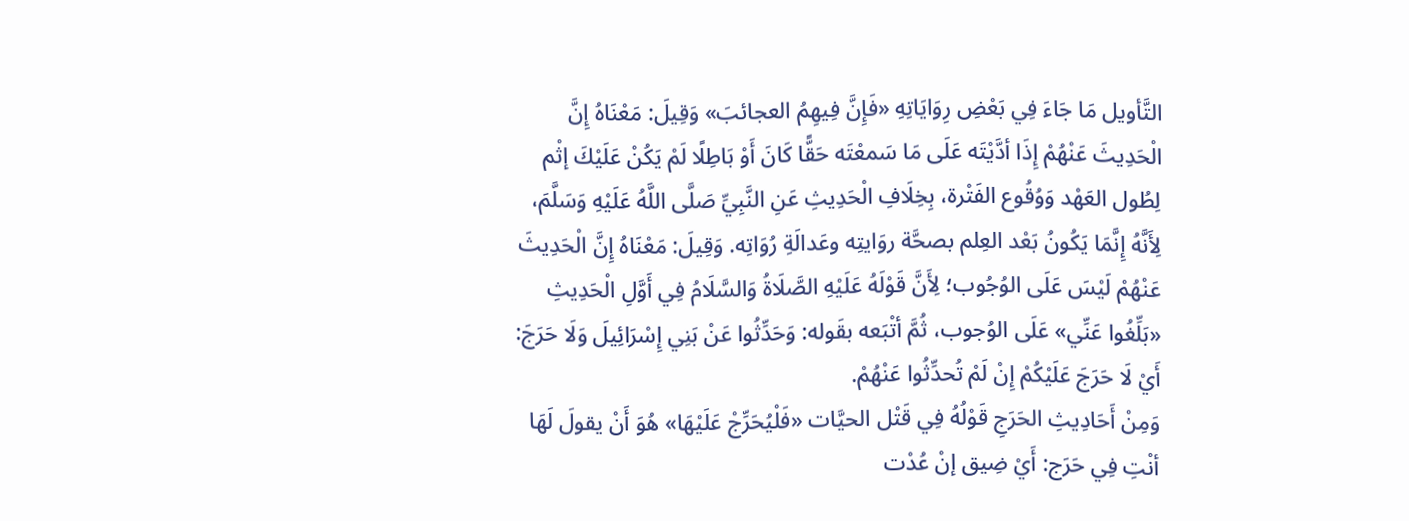التَّأويل مَا جَاءَ فِي بَعْضِ رِوَايَاتِهِ «فَإِنَّ فِيهِمُ العجائبَ» وَقِيلَ: مَعْنَاهُ إِنَّ الْحَدِيثَ عَنْهُمْ إِذَا أدَّيْتَه عَلَى مَا سَمعْتَه حَقًّا كَانَ أَوْ بَاطِلًا لَمْ يَكُنْ عَلَيْكَ إثْم لِطُول العَهْد وَوُقُوع الفَتْرة، بِخِلَافِ الْحَدِيثِ عَنِ النَّبِيِّ صَلَّى اللَّهُ عَلَيْهِ وَسَلَّمَ، لِأَنَّهُ إِنَّمَا يَكُونُ بَعْد العِلم بصحَّة روَايتِه وعَدالَةِ رُوَاتِه. وَقِيلَ: مَعْنَاهُ إِنَّ الْحَدِيثَ عَنْهُمْ لَيْسَ عَلَى الوُجُوب؛ لِأَنَّ قَوْلَهُ عَلَيْهِ الصَّلَاةُ وَالسَّلَامُ فِي أَوَّلِ الْحَدِيثِ «بَلِّغُوا عَنِّي» عَلَى الوُجوب، ثُمَّ أتْبَعه بقَوله: وَحَدِّثُوا عَنْ بَنِي إِسْرَائِيلَ وَلَا حَرَجَ: أَيْ لَا حَرَجَ عَلَيْكُمْ إِنْ لَمْ تُحدِّثُوا عَنْهُمْ.
وَمِنْ أَحَادِيثِ الحَرَجِ قَوْلُهُ فِي قَتْل الحيَّات «فَلْيُحَرِّجْ عَلَيْهَا» هُوَ أَنْ يقولَ لَهَا أنْتِ فِي حَرَج: أَيْ ضِيق إنْ عُدْت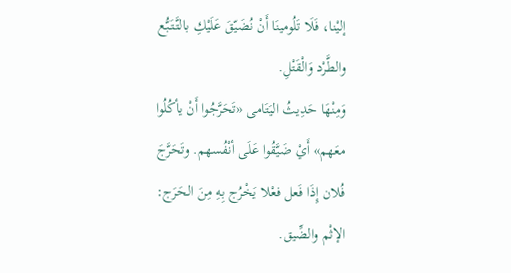إليْنا، فَلَا تَلُومينَا أَنْ نُضَيّقَ عَلَيْكِ بالتَّتَبُّع والطَّرْد وَالْقَتْلِ.
وَمِنْهَا حَدِيثُ اليَتَامى «تَحَرَّجُوا أَنْ يأكُلُوا معَهم» أَيْ ضَيَّقُوا عَلَى أنْفُسهم. وتَحَرَّجَ فُلان إِذَا فَعل فعْلا يَخْرُج بِهِ مِنَ الحَرَج: الإثْم والضِّيق.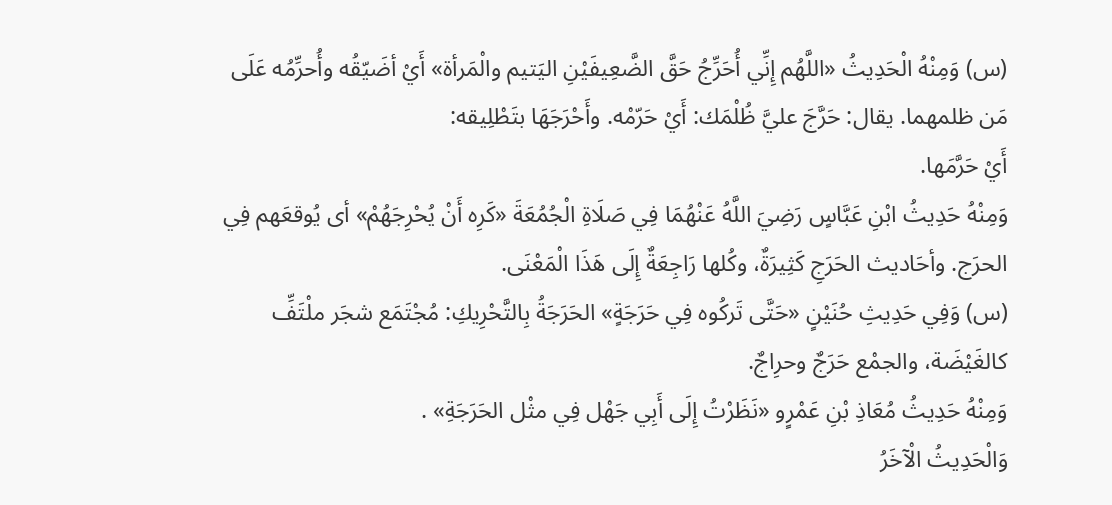(س) وَمِنْهُ الْحَدِيثُ «اللَّهُم إِنِّي أُحَرِّجُ حَقَّ الضَّعِيفَيْنِ اليَتيم والْمَرأة» أَيْ أضَيّقُه وأُحرِّمُه عَلَى مَن ظلمهما. يقال: حَرَّجَ عليَّ ظُلْمَك: أَيْ حَرّمْه. وأَحْرَجَهَا بتَطْلِيقه:
أَيْ حَرَّمَها.
وَمِنْهُ حَدِيثُ ابْنِ عَبَّاسٍ رَضِيَ اللَّهُ عَنْهُمَا فِي صَلَاةِ الْجُمُعَةَ «كَرِه أَنْ يُحْرِجَهُمْ» أى يُوقعَهم فِي الحرَج. وأحَاديث الحَرَجِ كَثِيرَةٌ، وكُلها رَاجِعَةٌ إِلَى هَذَا الْمَعْنَى.
(س) وَفِي حَدِيثِ حُنَيْنٍ «حَتَّى تَركُوه فِي حَرَجَةٍ» الحَرَجَةُ بِالتَّحْرِيكِ: مُجْتَمَع شجَر ملْتَفِّ كالغَيْضَة، والجمْع حَرَجٌ وحرِاجٌ.
وَمِنْهُ حَدِيثُ مُعَاذِ بْنِ عَمْرٍو «نَظَرْتُ إِلَى أَبِي جَهْل فِي مثْل الحَرَجَةِ» .
وَالْحَدِيثُ الْآخَرُ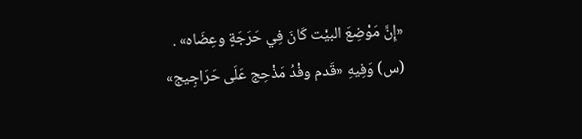«إِنَّ مَوْضِعَ البيْت كَانَ فِي حَرَجَةٍ وعِضَاه» .
(س) وَفِيهِ «قَدم وفْدُ مَذْحِج عَلَى حَرَاجِيج»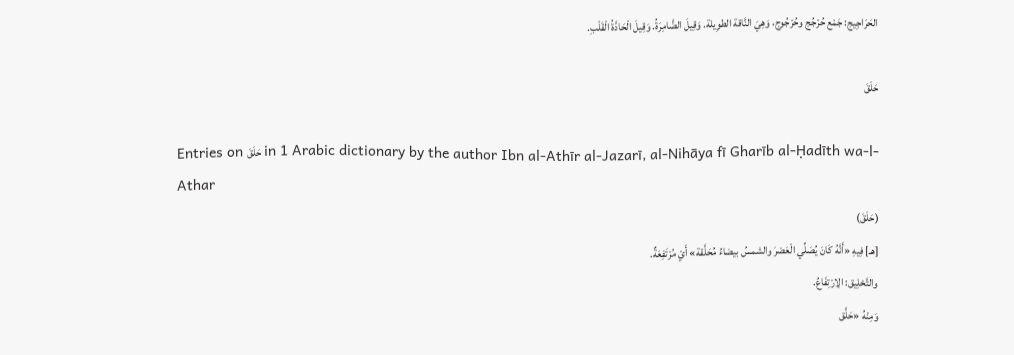الحَرَاجِيج: جَمْع حُرْجُج وحُرْجُوج، وَهِيَ النَّاقة الطوِيلة. وَقِيلَ الضَّامِرَةُ. وَقِيلَ الْحَادَّةُ الْقَلْبِ.

حَلَقَ

Entries on حَلَقَ in 1 Arabic dictionary by the author Ibn al-Athīr al-Jazarī, al-Nihāya fī Gharīb al-Ḥadīth wa-l-Athar
(حَلَقَ)
[هـ] فِيهِ «أَنَّهُ كَانَ يُصَلِّي الْعَصْرَ والشمسُ بيضاءُ مُحَلَّقة» أَيْ مُرْتَفِعَةٌ.
والتَّحْلِيق: الِارْتِفَاعُ.
وَمِنْهُ «حَلَّق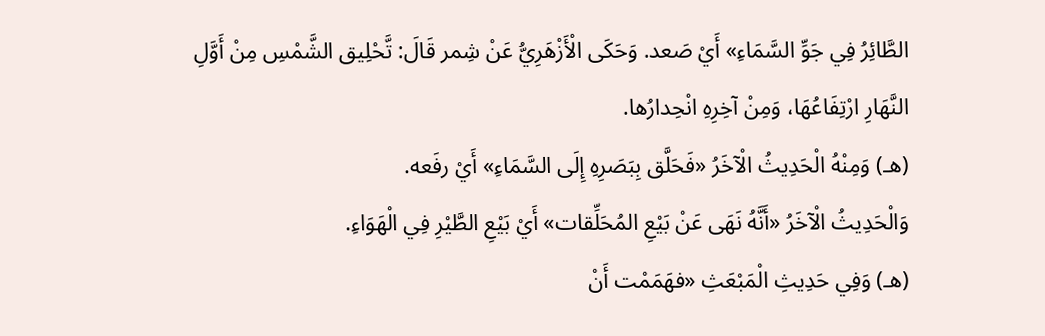الطَّائِرُ فِي جَوِّ السَّمَاءِ» أَيْ صَعد. وَحَكَى الْأَزْهَرِيُّ عَنْ شِمر قَالَ: تَّحْلِيق الشَّمْسِ مِنْ أَوَّلِ النَّهَارِ ارْتِفَاعُهَا، وَمِنْ آخِرِهِ انْحِدارُها.
(هـ) وَمِنْهُ الْحَدِيثُ الْآخَرُ «فَحَلَّق بِبَصَرِهِ إِلَى السَّمَاءِ» أَيْ رفَعه.
وَالْحَدِيثُ الْآخَرُ «أَنَّهُ نَهَى عَنْ بَيْعِ المُحَلِّقات» أَيْ بَيْعِ الطَّيْرِ فِي الْهَوَاءِ.
(هـ) وَفِي حَدِيثِ الْمَبْعَثِ «فهَمَمْت أَنْ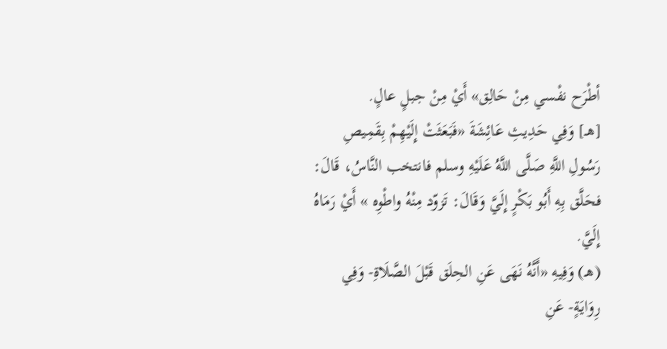أطْرَح نفْسي مِنْ حَالِق» أَيْ مِنْ جبلٍ عالٍ.
[هـ] وَفِي حَدِيثِ عَائِشَةَ «فَبَعَثَتْ إِلَيْهِمْ بِقَمِيصِ رَسُولِ اللَّهِ صَلَّى اللَّهُ عَلَيْهِ وسلم فانتخب النَّاسُ، قَالَ: فحَلَّق بِهِ أَبُو بَكْرٍ إِلَيَّ وَقَالَ: تَزوّد مِنْهُ واطْوِه » أَيْ رَمَاهُ إِلَيَّ.
(هـ) وَفِيهِ «أَنَّهُ نَهَى عَنِ الحِلَق قَبْلَ الصَّلَاةِ- وَفِي رِوَايَةٍ- عَنِ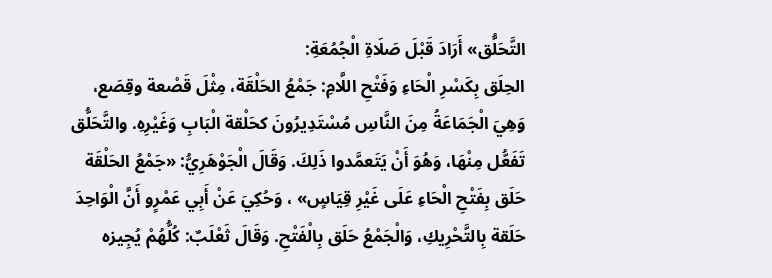التَّحَلُّق» أَرَادَ قَبْلَ صَلَاةِ الْجُمُعَةِ:
الحِلَق بِكَسْرِ الْحَاءِ وَفَتْحِ اللَّامِ: جَمْعُ الحَلْقَة، مِثْلَ قَصْعة وقِصَع، وَهِيَ الْجَمَاعَةُ مِنَ النَّاسِ مُسْتَدِيرُونَ كحَلْقة الْبَابِ وَغَيْرِهِ. والتَّحَلُّق تَفَعُّل مِنْهَا، وَهُوَ أَنْ يَتَعمَّدوا ذَلِكَ. وَقَالَ الْجَوْهَرِيُّ: «جَمْعُ الحَلْقَة حَلَق بِفَتْحِ الْحَاءِ عَلَى غَيْرِ قِيَاسٍ» ، وَحُكِيَ عَنْ أَبِي عَمْرٍو أَنَّ الْوَاحِدَ حَلَقة بِالتَّحْرِيكِ، وَالْجَمْعُ حَلَق بِالْفَتْحِ. وَقَالَ ثَعْلَبٌ: كُلُّهُمْ يُجِيزه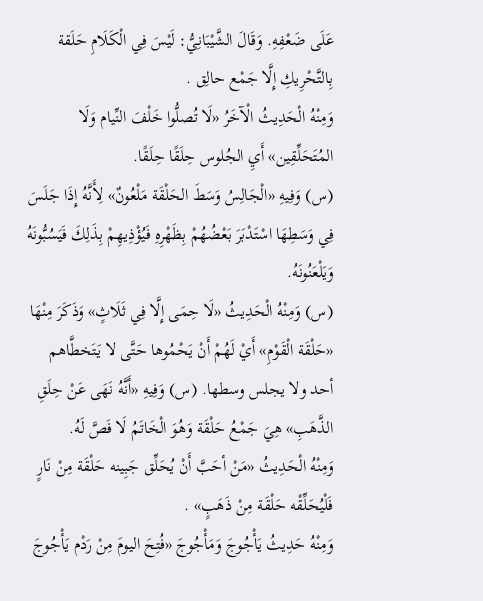عَلَى ضَعْفِهِ. وَقَالَ الشَّيْبَانِيُّ: لَيْسَ فِي الْكَلَامِ حَلَقة بِالتَّحْرِيكِ إِلَّا جَمْع حالِق .
وَمِنْهُ الْحَدِيثُ الْآخَرُ «لَا تُصلُّوا خَلْفَ النِّيام وَلَا المُتَحَلِّقِين» أَيِ الجُلوس حِلَقًا حِلَقًا.
(س) وَفِيهِ «الْجَالِسُ وَسَطَ الحَلْقَة مَلْعُونٌ» لِأَنَّهُ إِذَا جَلَسَ فِي وَسَطِهَا اسْتَدْبَرَ بَعْضُهُمْ بِظَهْرِهِ فَيُؤْذِيهِمْ بِذَلِكَ فَيَسُبُّونَهُ وَيَلْعَنُونَهُ.
(س) وَمِنْهُ الْحَدِيثُ «لَا حِمَى إِلَّا فِي ثَلَاثٍ» وَذَكَرَ مِنْهَا «حَلْقَة الْقَوْمِ» أَيْ لَهُمْ أَنْ يَحْمُوها حَتَّى لا يَتَخطَّاهم أحد ولا يجلس وسطها. (س) وَفِيهِ «أَنَّهُ نَهَى عَنْ حِلَقِ الذَّهَبِ» هِيَ جَمْعُ حَلْقَة وَهُوَ الْخَاتَمُ لَا فَصَّ لَهُ.
وَمِنْهُ الْحَدِيثُ «مَنْ أحَبَّ أَنْ يُحَلِّق جَبِينه حَلْقَة مِنْ نَارٍ فَلْيُحَلِّقْه حَلْقَة مِنْ ذَهَبٍ» .
وَمِنْهُ حَدِيثُ يَأْجُوجَ وَمَأْجُوجَ «فُتِحَ اليومَ مِنْ رَدْم يَأْجُوجَ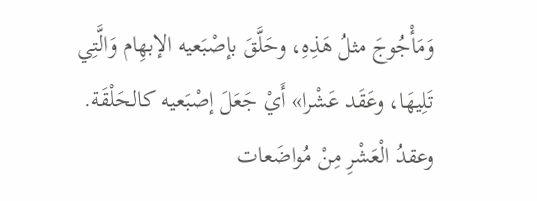وَمَأْجُوجَ مثلُ هَذِهِ، وحَلَّقَ بإصْبَعيه الإبهِام وَالَّتِي تَلِيهَا، وعَقَد عَشْرا» أَيْ جَعَلَ إصْبَعيه كالحَلْقَة. وعقدُ الْعَشْرِ مِنْ مُواضَعات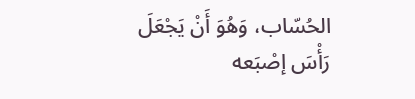الحُسّاب، وَهُوَ أَنْ يَجْعَلَ رَأْسَ إصْبَعه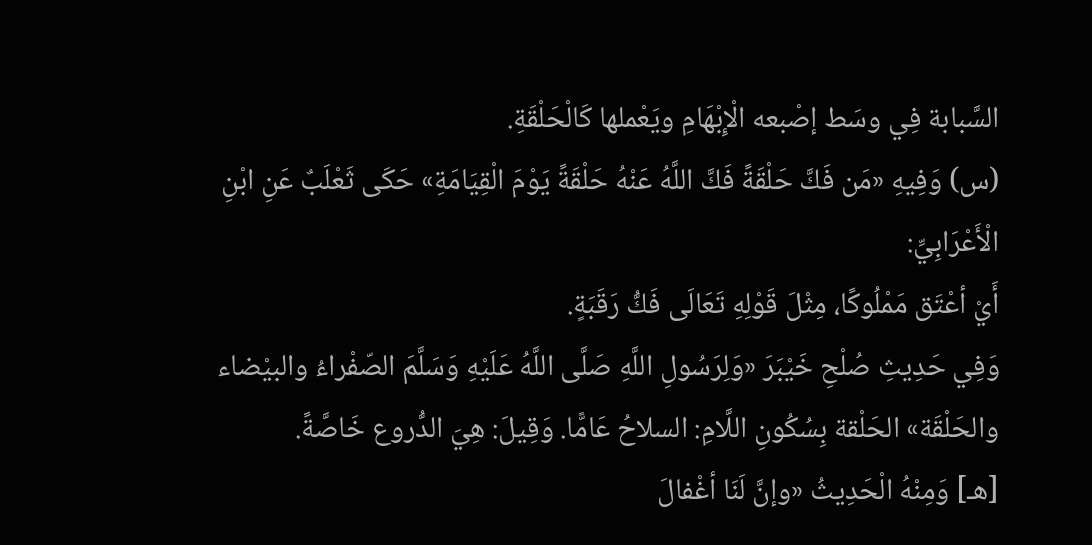السَّبابة فِي وسَط إصْبعه الْإِبْهَامِ ويَعْملها كَالْحَلْقَةِ.
(س) وَفِيهِ «مَن فَكَّ حَلْقَةً فَكَّ اللَّهُ عَنْهُ حَلْقَةً يَوْمَ الْقِيَامَةِ» حَكَى ثَعْلَبٌ عَنِ ابْنِ الْأَعْرَابِيِّ:
أَيْ أعْتَق مَمْلُوكًا، مِثْلَ قَوْلِهِ تَعَالَى فَكُّ رَقَبَةٍ.
وَفِي حَدِيثِ صُلْحِ خَيْبَرَ «وَلِرَسُولِ اللَّهِ صَلَّى اللَّهُ عَلَيْهِ وَسَلَّمَ الصّفْراءُ والبيْضاء والحَلْقَة» الحَلْقة بِسُكُونِ اللَّامِ: السلاحُ عَامًّا. وَقِيلَ: هِيَ الدُّروع خَاصَّةً.
[هـ] وَمِنْهُ الْحَدِيثُ «وإنَّ لَنَا أغْفالَ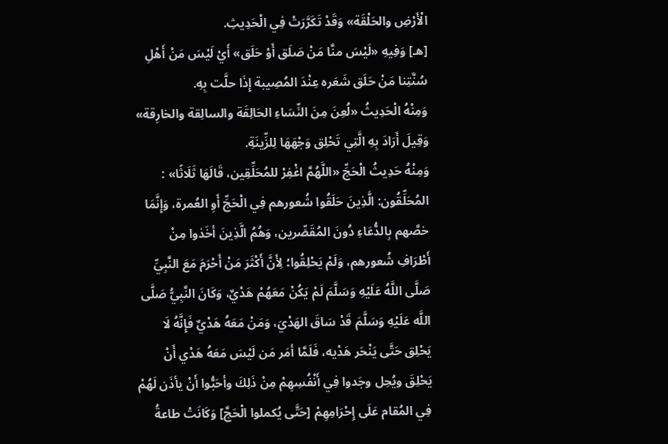الْأَرْضِ والحَلْقَة» وَقَدْ تَكَرَّرَتْ فِي الْحَدِيثِ.
[هـ] وَفِيهِ «لَيْسَ منَّا مَنْ صَلَق أَوْ حَلَق» أَيْ لَيْسَ مَنْ أَهْلِ سُنَّتِنا مَنْ حَلَق شَعَره عِنْدَ المُصِيبة إِذَا حلَّت بِهِ.
وَمِنْهُ الْحَدِيثُ «لُعِنَ مِنَ النِّسَاءِ الحَالِقَة والسالِقة والخارِقة» وَقِيلَ أَرَادَ بِهِ الَّتِي تَحْلِق وَجْهَهَا لِلزِّينَةِ.
وَمِنْهُ حَدِيثُ الْحَجِّ «اللَّهُمَّ اغْفِرْ للمُحَلِّقِين، قَالَهَا ثَلَاثًا» : المُحَلِّقُون: الَّذِينَ حَلَقُوا شُعورهم فِي الْحَجِّ أَوِ العُمرة، وَإِنَّمَا خصَّهم بِالدُّعَاءِ دُونَ المُقَصِّرين، وَهُمُ الَّذِينَ أخَذوا مِنْ أَطْرَافِ شُعورهم، وَلَمْ يَحْلِقُوا؛ لِأَنَّ أَكْثَرَ مَنْ أَحْرَمَ مَعَ النَّبِيِّ صَلَّى اللَّهُ عَلَيْهِ وَسَلَّمَ لَمْ يَكُنْ مَعَهُمْ هَدْيٌ، وَكَانَ النَّبِيُّ صَلَّى اللَّه عَلَيْهِ وَسَلَّمَ قَدْ سَاقَ الهَدْيَ، وَمَنْ مَعَهُ هَدْيٌ فَإِنَّهُ لَا يَحْلِق حَتَّى يَنْحَر هَدْيه، فَلَمَّا أمَر مَن لَيْسَ مَعَهُ هَدْي أَنْ يَحْلِقَ ويُحِل وجَدوا فِي أَنْفُسِهِمْ مِنْ ذَلِكَ وأحَبُّوا أَنْ يأذَن لَهُمْ فِي المُقام عَلَى إِحْرَامِهِمْ [حَتَّى يُكملوا الْحَجَّ] وَكَانَتْ طاعةُ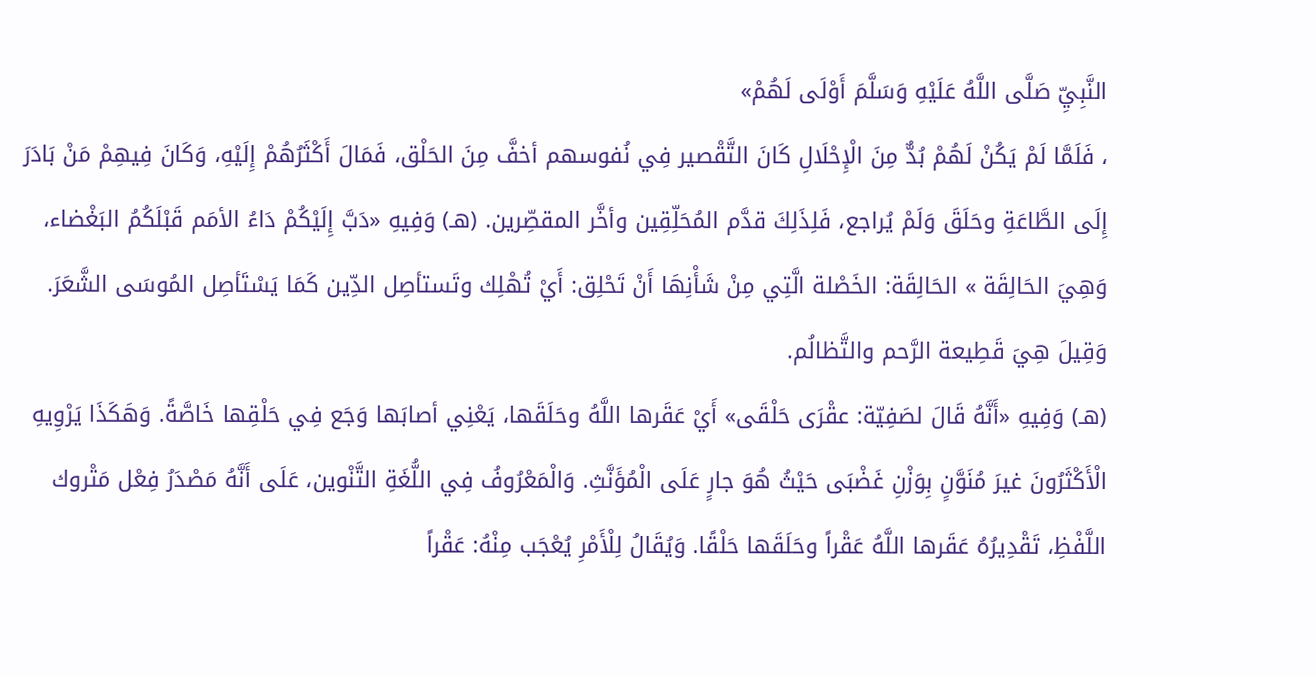النَّبِيِّ صَلَّى اللَّهُ عَلَيْهِ وَسَلَّمَ أَوْلَى لَهُمْ»
، فَلَمَّا لَمْ يَكُنْ لَهُمْ بُدٌّ مِنَ الْإِحْلَالِ كَانَ التَّقْصير فِي نُفوسهم أخفَّ مِنَ الحَلْق، فَمَالَ أَكْثَرُهُمْ إِلَيْهِ، وَكَانَ فِيهِمْ مَنْ بَادَرَ إِلَى الطَّاعَةِ وحَلَقَ وَلَمْ يُراجع، فَلِذَلِكَ قدَّم المُحَلِّقِين وأخَّر المقصِّرين. (هـ) وَفِيهِ «دَبَّ إِلَيْكُمْ دَاءُ الأمَم قَبْلَكُمُ البَغْضاء، وَهِيَ الحَالِقَة » الحَالِقَة: الخَصْلة الَّتِي مِنْ شَأْنِهَا أَنْ تَحْلِق: أَيْ تُهْلِك وتَستأصِل الدِّين كَمَا يَسْتَأصِل المُوسَى الشَّعَرَ. وَقِيلَ هِيَ قَطِيعة الرَّحم والتَّظالُم.
(هـ) وَفِيهِ «أَنَّهُ قَالَ لصَفِيّة: عقْرَى حَلْقَى» أَيْ عَقَرها اللَّهُ وحَلَقَها، يَعْنِي أصابَها وَجَع فِي حَلْقِها خَاصَّةً. وَهَكَذَا يَرْوِيهِ الْأَكْثَرُونَ غيرَ مُنَوَّنٍ بِوَزْنِ غَضْبَى حَيْثُ هُوَ جارٍ عَلَى الْمُؤَنَّثِ. وَالْمَعْرُوفُ فِي اللُّغَةِ التَّنْوين، عَلَى أَنَّهُ مَصْدَرُ فِعْل مَتْروك اللَّفْظِ، تَقْدِيرُهُ عَقَرها اللَّهُ عَقْراً وحَلَقَها حَلْقًا. وَيُقَالُ لِلْأَمْرِ يُعْجَب مِنْهُ: عَقْراً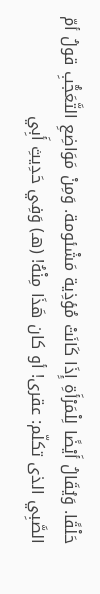حَلْقًا. وَيُقَالُ أَيْضًا لِلْمَرْأَةِ إِذَا كَانَتْ مُؤذِية مَشْئومة. وَمِنْ مَوَاضِعِ التَّعَجُّبِ قولُ أمّ الصَّبِي الذى تكلّم: عقرى! أو كان هَذَا مِنْهُ! (هـ) وَفِي حَدِيثِ أَبِي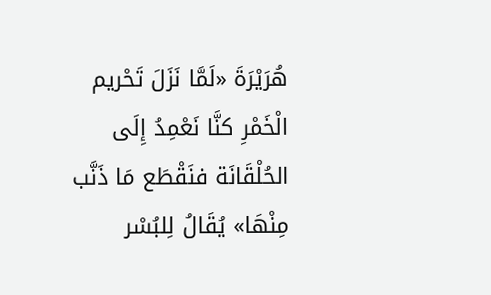هُرَيْرَةَ «لَمَّا نَزَلَ تَحْريم الْخَمْرِ كنَّا نَعْمِدُ إِلَى الحُلْقَانَة فنَقْطَع مَا ذَنَّب مِنْهَا» يُقَالُ لِلبُسْر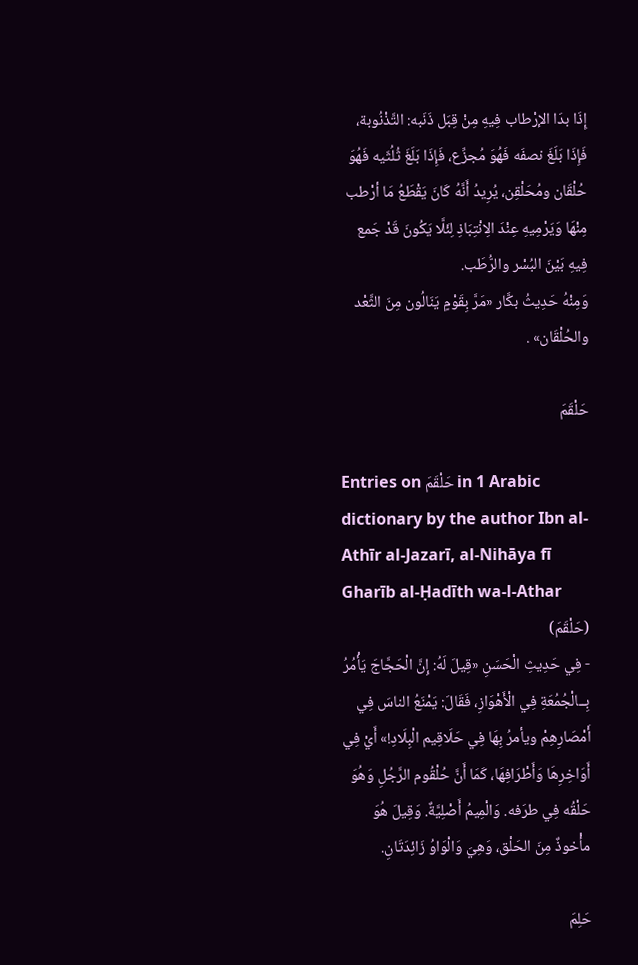إِذَا بدَا الإرْطاب فِيهِ مِنْ قِبَل ذَنَبه: التَّذْنُوبة، فَإِذَا بَلَغَ نصفَه فَهُوَ مُجزِّع، فَإِذَا بَلَغَ ثُلُثَيه فَهُوَ حُلْقَان ومُحَلْقِن، يُرِيدُ أَنَّهُ كَانَ يَقْطَعُ مَا أرْطب مِنْهَا وَيَرْمِيهِ عِنْدَ الِانْتِبَاذِ لِئَلَّا يَكُونَ قَدْ جَمع فِيهِ بَيْنَ البُسْر والرُّطَب.
وَمِنْهُ حَدِيثُ بكَّار «مَرَّ بِقَوْمٍ يَنَالُون مِنَ الثَّعْد والحُلْقَان» .

حَلْقَمَ

Entries on حَلْقَمَ in 1 Arabic dictionary by the author Ibn al-Athīr al-Jazarī, al-Nihāya fī Gharīb al-Ḥadīth wa-l-Athar
(حَلْقَمَ)
- فِي حَدِيثِ الْحَسَنِ «قِيلَ لَهُ: إِنَّ الْحَجَّاجَ يَأْمُرُ بِــالْجُمُعَةِ فِي الْأَهْوَازِ، فَقَالَ: يَمْنَعُ الناسَ فِي أَمْصَارِهِمْ ويأمرُ بِهَا فِي حَلَاقِيم الْبِلَادِ!» أَيْ فِي أَوَاخِرِهَا وَأَطْرَافِهَا، كَمَا أَنَّ حُلْقُوم الرَّجُلِ وَهُوَ حَلْقُه فِي طرَفه. وَالْمِيمُ أَصْلِيَّةٌ. وَقِيلَ هُوَ مأْخوذٌ مِنَ الحَلْق، وَهِيَ وَالْوَاوُ زَائِدَتَانِ.

حَلِمَ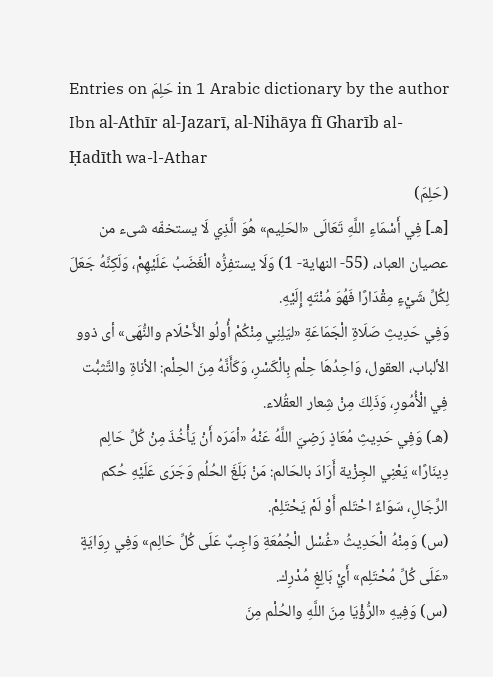Entries on حَلِمَ in 1 Arabic dictionary by the author Ibn al-Athīr al-Jazarī, al-Nihāya fī Gharīb al-Ḥadīth wa-l-Athar
(حَلِمَ)
[هـ] فِي أَسْمَاءِ اللَّهِ تَعَالَى «الحَلِيم» هُوَ الَّذِي لَا يستخفّه شىء من عصيان العباد، (55- النهاية- 1) وَلَا يستفِزُّه الْغَضَبُ عَلَيْهِمْ، وَلَكِنَّهُ جَعَلَ لِكُلِّ شَيْءٍ مِقْدَارًا فَهُوَ مُنْتَهٍ إِلَيْهِ.
وَفِي حَدِيثِ صَلَاةِ الْجَمَاعَةِ «ليَلِنِي مِنْكُمْ أُولُو الأَحْلَام والنُّهَى» أى ذوو الألباب، العقول، وَاحِدُهَا حِلْم بِالْكَسْرِ، وَكَأَنَّهُ مِنَ الحِلْم: الأناةِ والتَّثبُّت فِي الْأُمُورِ، وَذَلِكَ مِنْ شِعار العقُلاء.
(هـ) وَفِي حَدِيثِ مُعَاذٍ رَضِيَ اللَّهُ عَنْهُ «أمَرَه أَنْ يَأْخُذَ مِنْ كُلِّ حَالِم دِينَارًا» يَعْنِي الجِزْية أَرَادَ بالحَالم: مَنْ بَلَغَ الحُلُم وَجَرَى عَلَيْهِ حُكم الرِّجَالِ، سَوَاءٌ احْتَلم أَوْ لَمْ يَحْتَلِمْ.
(س) وَمِنْهُ الْحَدِيثُ «غُسْل الْجُمُعَةِ وَاجِبٌ عَلَى كُلِّ حَالِم» وَفِي رِوَايَةٍ «عَلَى كُلِّ مُحْتَلِم» أَيْ بَالِغٍ مُدْرِك.
(س) وَفِيهِ «الرُّؤْيَا مِنَ اللَّهِ والحُلْم مِنَ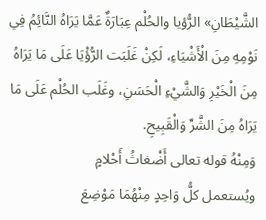الشَّيْطَانِ» الرُّؤيا والحُلْم عِبَارَةٌ عَمَّا يَرَاهُ النَّائِمُ فِي نَوْمِهِ مِنَ الْأَشْيَاءِ، لَكِنْ غَلَبَت الرُّؤْيَا عَلَى مَا يَرَاهُ مِنَ الْخَيْرِ وَالشَّيْءِ الْحَسَنِ، وغَلَب الحُلْم عَلَى مَا يَرَاهُ مِنَ الشَّرِّ وَالْقَبِيحِ.
وَمِنْهُ قوله تعالى أَضْغاثُ أَحْلامٍ
ويُستعمل كلُّ وَاحِدٍ مِنْهُمَا مَوْضِعَ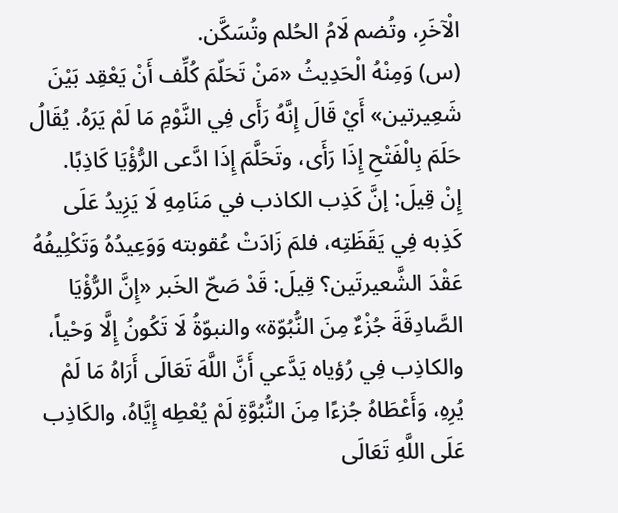الْآخَرِ، وتُضم لَامُ الحُلم وتُسَكَّن.
(س) وَمِنْهُ الْحَدِيثُ «مَنْ تَحَلّمَ كُلِّف أَنْ يَعْقِد بَيْنَ شَعِيرتين» أَيْ قَالَ إِنَّهُ رَأَى فِي النَّوْمِ مَا لَمْ يَرَهُ. يُقَالُ حَلَمَ بِالْفَتْحِ إِذَا رَأَى، وتَحَلَّمَ إِذَا ادَّعى الرُّؤْيَا كَاذِبًا.
إِنْ قِيلَ: إنَّ كَذِب الكاذب في مَنَامِهِ لَا يَزِيدُ عَلَى كَذِبه فِي يَقَظَتِه، فلمَ زَادَتْ عُقوبته وَوَعِيدُهُ وَتَكْلِيفُهُ عَقْدَ الشَّعيرتَين؟ قِيلَ: قَدْ صَحّ الخَبر «إِنَّ الرُّؤْيَا الصَّادِقَةَ جُزْءٌ مِنَ النُّبُوّة» والنبوّةُ لَا تَكُونُ إِلَّا وَحْياً، والكاذِب فِي رُؤياه يَدَّعي أَنَّ اللَّهَ تَعَالَى أَرَاهُ مَا لَمْ يُرِهِ، وَأَعْطَاهُ جُزءًا مِنَ النُّبُوَّةِ لَمْ يُعْطِه إِيَّاهُ، والكَاذِب عَلَى اللَّهِ تَعَالَى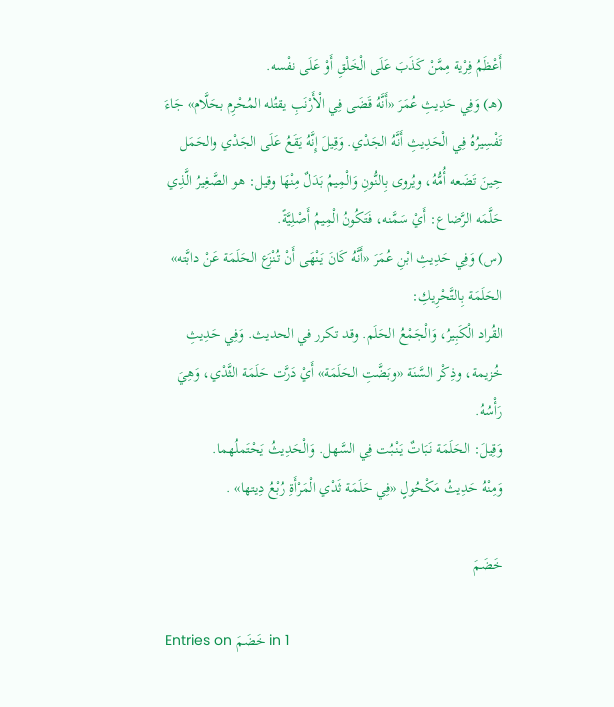أَعْظَمُ فِرْية مِمَّنْ كَذَبَ عَلَى الْخَلْقِ أَوْ عَلَى نفْسه.
(هـ) وَفِي حَدِيثِ عُمَرَ «أَنَّهُ قَضَى فِي الْأَرْنَبِ يقتُله المُحْرِم بحَلَّام» جَاءَ تَفْسِيرُهُ فِي الْحَدِيثِ أَنَّهُ الجَدْي. وَقِيلَ إِنَّهُ يَقَعُ عَلَى الجَدْي والحَمَل حِينَ تَضَعه أُمُّهُ، ويُروى بِالنُّونِ وَالْمِيمُ بَدَلٌ مِنْهَا وقيل: هو الصَّغِيرُ الَّذِي حَلَّمَه الرَّضاع: أَيْ سَمَّنه، فَتَكُونُ الْمِيمُ أَصْلِيَّةً.
(س) وَفِي حَدِيثِ ابْنِ عُمَرَ «أَنَّهُ كَانَ يَنْهَى أَنْ تُنْزَع الحَلَمَة عَنْ دابَّته» الحَلَمَة بِالتَّحْرِيكِ:
القُراد الْكَبِيرُ، وَالْجَمْعُ الحَلَم. وقد تكرر في الحديث. وَفِي حَدِيثِ خُزيمة، وذِكْر السَّنَة «وبَضَّتِ الحَلَمَة» أَيْ دَرَّت حَلَمَة الثَّدْي، وَهِيَ رَأْسُهُ.
وَقِيلَ: الحَلَمَة نَبَاتٌ يَنْبُت فِي السَّهل. وَالْحَدِيثُ يَحْتَملُهما.
وَمِنْهُ حَدِيثُ مَكْحُولٍ «فِي حَلَمَة ثَدْي الْمَرْأَةِ رُبْعُ دِيتها» .

خَضَمَ

Entries on خَضَمَ in 1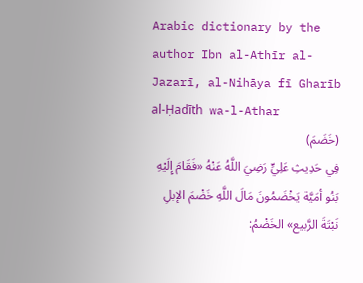Arabic dictionary by the author Ibn al-Athīr al-Jazarī, al-Nihāya fī Gharīb al-Ḥadīth wa-l-Athar
(خَضَمَ)
فِي حَدِيثِ عَلِيٍّ رَضِيَ اللَّهُ عَنْهُ «فَقَامَ إِلَيْهِ بَنُو أمَيَّة يَخْضَمُونَ مَالَ اللَّهِ خَضْمَ الإبلِ نَبْتَةَ الرَّبيع» الخَضْمُ: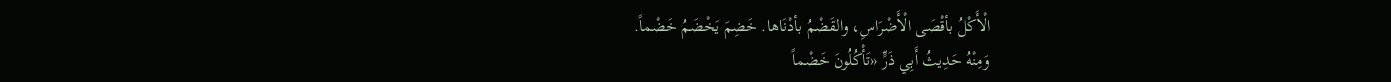الْأَكْلُ بأقْصَى الْأَضْرَاسِ، والقَضْمُ بأدْنَاها. خَضِمَ يَخْضَمُ خَضْماً.
وَمِنْهُ حَدِيثُ أَبِي ذَرٍّ «تَأْكُلُونَ خَضْماً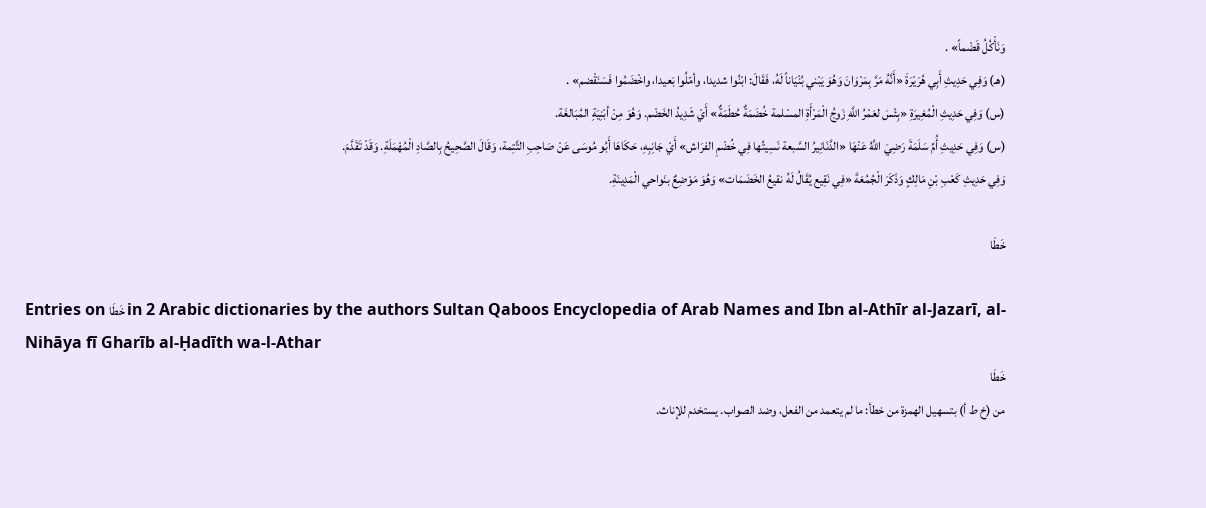وَنَأْكُلُ قَضْماً» .
(هـ) وَفِي حَدِيثِ أَبِي هُرَيْرَةَ «أَنَّهُ مَرَّ بِمَرْوَانَ وَهُوَ يَبْني بُنْيَاناً لَهُ، فَقَالَ: ابْنُوا شديدا، وأمّلُوا بَعيدا، واخْضَمُوا فَسَنَقْضم» .
(س) وَفِي حَدِيثِ الْمُغِيرَةِ «بِئْسَ لعَمْرُ اللَّهِ زَوجُ الْمَرْأَةِ المسْلمة خُضَمَةٌ حُطَمَةٌ» أَيْ شَدِيدُ الخَضْم. وَهُوَ مِنْ أبْنِيَةِ المُبَالغَة.
(س) وَفِي حَدِيثِ أُمِّ سَلَمَةَ رَضِيَ اللَّهُ عَنْهَا «الدَّنَانِيرُ السَّبعة نَسِيتُها فِي خُضْمِ الفرَاش» أَيْ جَانِبِهِ، حَكَاهَا أَبُو مُوسَى عَنْ صَاحِبِ التَّتِمة، وَقَالَ الصَّحِيحُ بِالصَّادِ الْمُهْمَلَةِ. وَقَدْ تَقَدَّمَ.
وَفِي حَدِيثِ كَعْبِ بْنِ مَالِكٍ وَذَكَرَ الْجُمُعَةَ «فِي نَقِيع يُقَالُ لَهُ نقيعُ الخَضَمَات» وَهُوَ مَوْضِعٌ بنَواحي الْمَدِينَةِ.

خَطَا

Entries on خَطَا in 2 Arabic dictionaries by the authors Sultan Qaboos Encyclopedia of Arab Names and Ibn al-Athīr al-Jazarī, al-Nihāya fī Gharīb al-Ḥadīth wa-l-Athar
خَطَا
من (خ ط أ) بتسهيل الهمزة من خطأ: ما لم يتعمد من الفعل، وضد الصواب. يستخدم للإناث.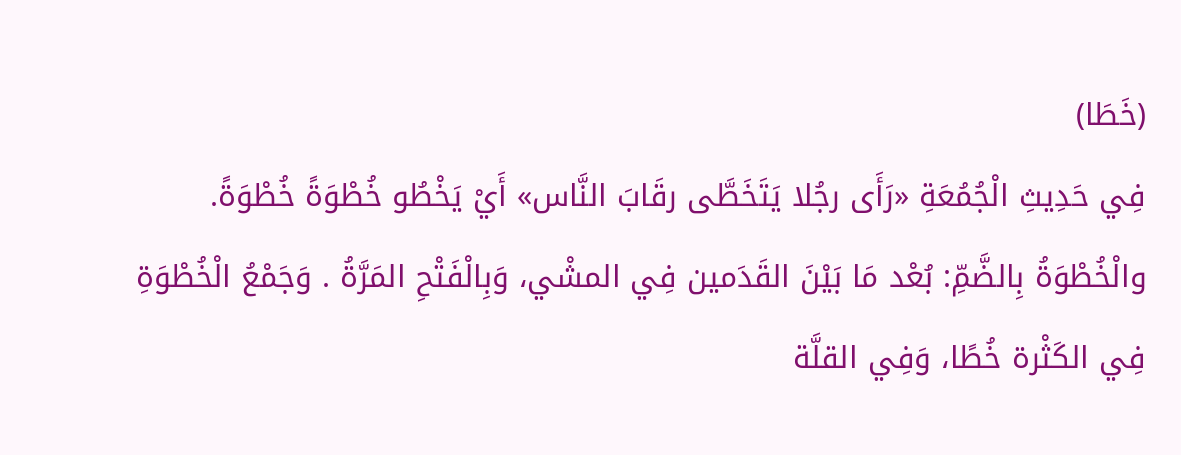(خَطَا)
فِي حَدِيثِ الْجُمُعَةِ «رَأَى رجُلا يَتَخَطَّى رقَابَ النَّاس» أَيْ يَخْطُو خُطْوَةً خُطْوَةً.
والْخُطْوَةُ بِالضَّمِّ: بُعْد مَا بَيْنَ القَدَمين فِي المشْي، وَبِالْفَتْحِ المَرَّةُ . وَجَمْعُ الْخُطْوَةِ فِي الكَثْرة خُطًا، وَفِي القلَّة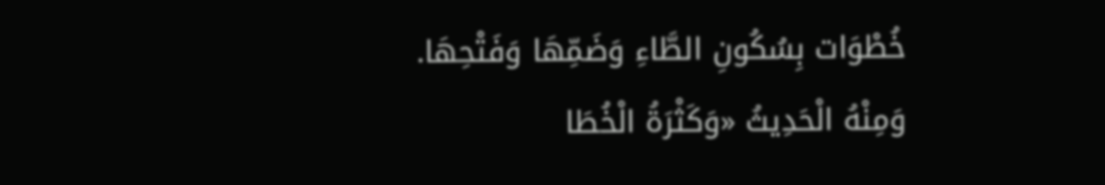خُطْوَات بِسُكُونِ الطَّاءِ وَضَمِّهَا وَفَتْحِهَا.
وَمِنْهُ الْحَدِيثُ «وَكَثْرَةُ الْخُطَا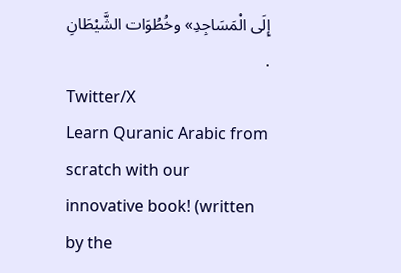إِلَى الْمَسَاجِدِ» وخُطُوَات الشَّيْطَانِ .
Twitter/X
Learn Quranic Arabic from scratch with our innovative book! (written by the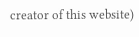creator of this website)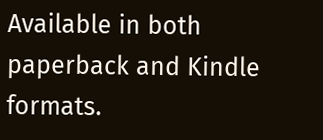Available in both paperback and Kindle formats.